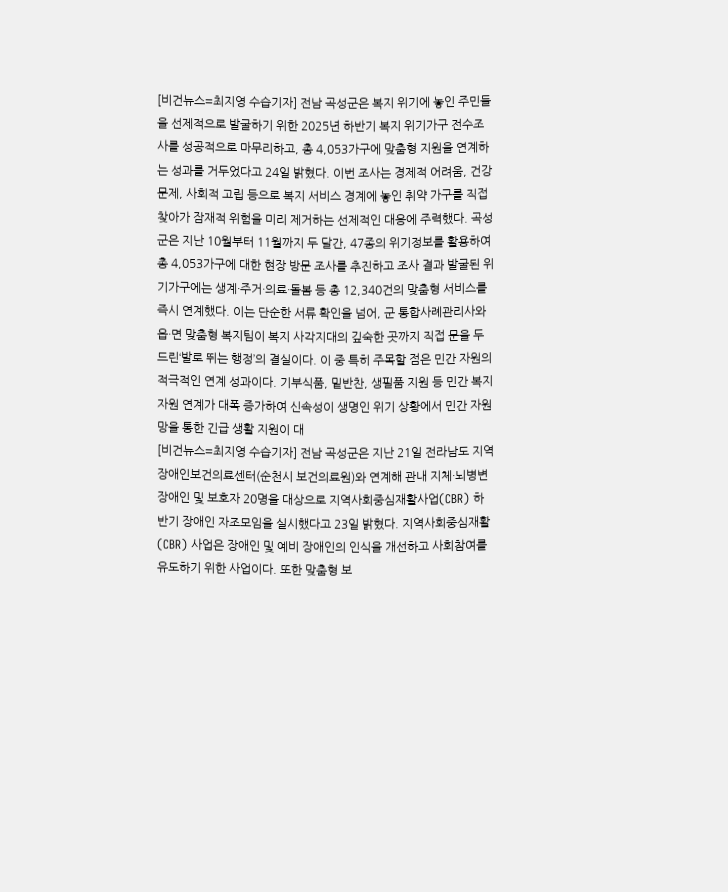[비건뉴스=최지영 수습기자] 전남 곡성군은 복지 위기에 놓인 주민들을 선제적으로 발굴하기 위한 2025년 하반기 복지 위기가구 전수조사를 성공적으로 마무리하고, 총 4,053가구에 맞춤형 지원을 연계하는 성과를 거두었다고 24일 밝혔다. 이번 조사는 경제적 어려움, 건강 문제, 사회적 고립 등으로 복지 서비스 경계에 놓인 취약 가구를 직접 찾아가 잠재적 위험을 미리 제거하는 선제적인 대응에 주력했다. 곡성군은 지난 10월부터 11월까지 두 달간, 47종의 위기정보를 활용하여 총 4,053가구에 대한 현장 방문 조사를 추진하고 조사 결과 발굴된 위기가구에는 생계·주거·의료·돌봄 등 총 12,340건의 맞춤형 서비스를 즉시 연계했다. 이는 단순한 서류 확인을 넘어, 군 통합사례관리사와 읍·면 맞춤형 복지팀이 복지 사각지대의 깊숙한 곳까지 직접 문을 두드린‘발로 뛰는 행정’의 결실이다. 이 중 특히 주목할 점은 민간 자원의 적극적인 연계 성과이다. 기부식품, 밑반찬, 생필품 지원 등 민간 복지 자원 연계가 대폭 증가하여 신속성이 생명인 위기 상황에서 민간 자원망을 통한 긴급 생활 지원이 대
[비건뉴스=최지영 수습기자] 전남 곡성군은 지난 21일 전라남도 지역장애인보건의료센터(순천시 보건의료원)와 연계해 관내 지체·뇌병변 장애인 및 보호자 20명을 대상으로 지역사회중심재활사업(CBR) 하반기 장애인 자조모임을 실시했다고 23일 밝혔다. 지역사회중심재활(CBR) 사업은 장애인 및 예비 장애인의 인식을 개선하고 사회참여를 유도하기 위한 사업이다. 또한 맞춤형 보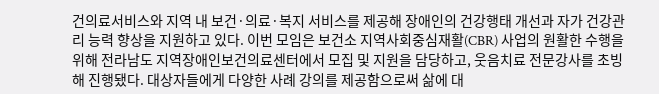건의료서비스와 지역 내 보건·의료·복지 서비스를 제공해 장애인의 건강행태 개선과 자가 건강관리 능력 향상을 지원하고 있다. 이번 모임은 보건소 지역사회중심재활(CBR) 사업의 원활한 수행을 위해 전라남도 지역장애인보건의료센터에서 모집 및 지원을 담당하고, 웃음치료 전문강사를 초빙해 진행됐다. 대상자들에게 다양한 사례 강의를 제공함으로써 삶에 대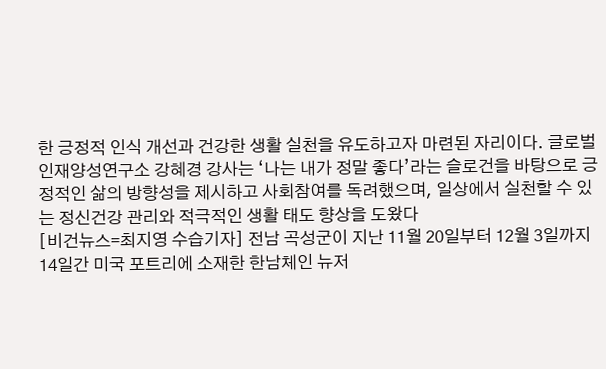한 긍정적 인식 개선과 건강한 생활 실천을 유도하고자 마련된 자리이다. 글로벌인재양성연구소 강혜경 강사는 ‘나는 내가 정말 좋다’라는 슬로건을 바탕으로 긍정적인 삶의 방향성을 제시하고 사회참여를 독려했으며, 일상에서 실천할 수 있는 정신건강 관리와 적극적인 생활 태도 향상을 도왔다
[비건뉴스=최지영 수습기자] 전남 곡성군이 지난 11월 20일부터 12월 3일까지 14일간 미국 포트리에 소재한 한남체인 뉴저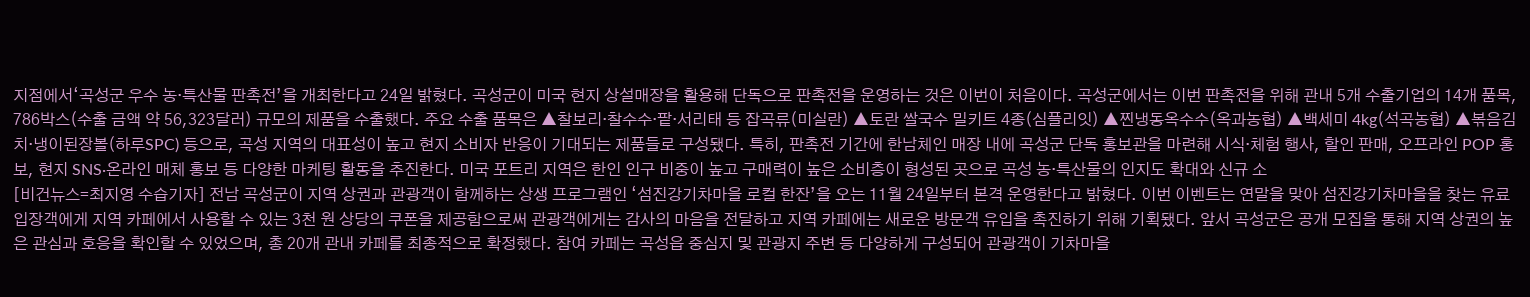지점에서‘곡성군 우수 농·특산물 판촉전’을 개최한다고 24일 밝혔다. 곡성군이 미국 현지 상설매장을 활용해 단독으로 판촉전을 운영하는 것은 이번이 처음이다. 곡성군에서는 이번 판촉전을 위해 관내 5개 수출기업의 14개 품목, 786박스(수출 금액 약 56,323달러) 규모의 제품을 수출했다. 주요 수출 품목은 ▲찰보리·찰수수·팥·서리태 등 잡곡류(미실란) ▲토란 쌀국수 밀키트 4종(심플리잇) ▲찐냉동옥수수(옥과농협) ▲백세미 4kg(석곡농협) ▲볶음김치·냉이된장볼(하루SPC) 등으로, 곡성 지역의 대표성이 높고 현지 소비자 반응이 기대되는 제품들로 구성됐다. 특히, 판촉전 기간에 한남체인 매장 내에 곡성군 단독 홍보관을 마련해 시식·체험 행사, 할인 판매, 오프라인 POP 홍보, 현지 SNS·온라인 매체 홍보 등 다양한 마케팅 활동을 추진한다. 미국 포트리 지역은 한인 인구 비중이 높고 구매력이 높은 소비층이 형성된 곳으로 곡성 농·특산물의 인지도 확대와 신규 소
[비건뉴스=최지영 수습기자] 전남 곡성군이 지역 상권과 관광객이 함께하는 상생 프로그램인 ‘섬진강기차마을 로컬 한잔’을 오는 11월 24일부터 본격 운영한다고 밝혔다. 이번 이벤트는 연말을 맞아 섬진강기차마을을 찾는 유료 입장객에게 지역 카페에서 사용할 수 있는 3천 원 상당의 쿠폰을 제공함으로써 관광객에게는 감사의 마음을 전달하고 지역 카페에는 새로운 방문객 유입을 촉진하기 위해 기획됐다. 앞서 곡성군은 공개 모집을 통해 지역 상권의 높은 관심과 호응을 확인할 수 있었으며, 총 20개 관내 카페를 최종적으로 확정했다. 참여 카페는 곡성읍 중심지 및 관광지 주변 등 다양하게 구성되어 관광객이 기차마을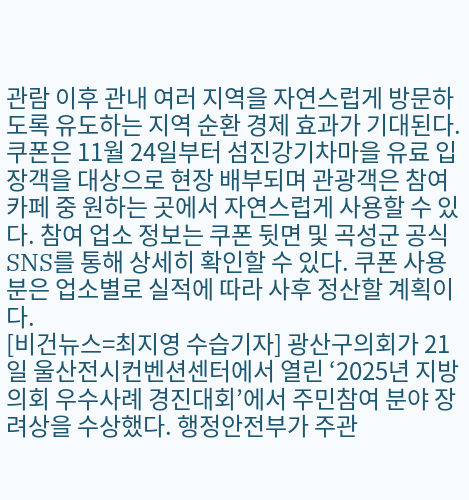관람 이후 관내 여러 지역을 자연스럽게 방문하도록 유도하는 지역 순환 경제 효과가 기대된다. 쿠폰은 11월 24일부터 섬진강기차마을 유료 입장객을 대상으로 현장 배부되며 관광객은 참여 카페 중 원하는 곳에서 자연스럽게 사용할 수 있다. 참여 업소 정보는 쿠폰 뒷면 및 곡성군 공식 SNS를 통해 상세히 확인할 수 있다. 쿠폰 사용분은 업소별로 실적에 따라 사후 정산할 계획이다.
[비건뉴스=최지영 수습기자] 광산구의회가 21일 울산전시컨벤션센터에서 열린 ‘2025년 지방의회 우수사례 경진대회’에서 주민참여 분야 장려상을 수상했다. 행정안전부가 주관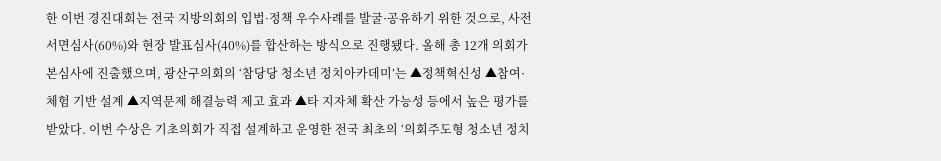한 이번 경진대회는 전국 지방의회의 입법·정책 우수사례를 발굴·공유하기 위한 것으로, 사전 서면심사(60%)와 현장 발표심사(40%)를 합산하는 방식으로 진행됐다. 올해 총 12개 의회가 본심사에 진출했으며, 광산구의회의 ‘참당당 청소년 정치아카데미’는 ▲정책혁신성 ▲참여·체험 기반 설계 ▲지역문제 해결능력 제고 효과 ▲타 지자체 확산 가능성 등에서 높은 평가를 받았다. 이번 수상은 기초의회가 직접 설계하고 운영한 전국 최초의 ‘의회주도형 청소년 정치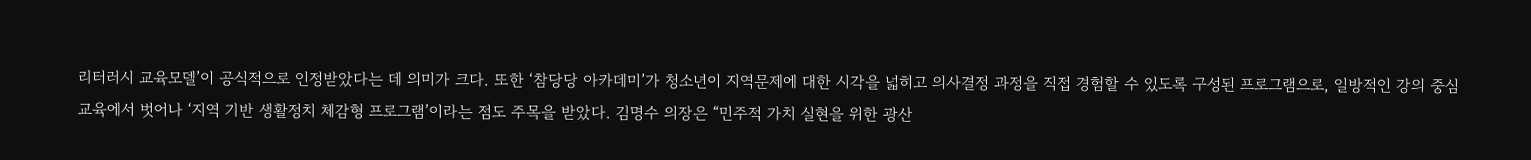리터러시 교육모델’이 공식적으로 인정받았다는 데 의미가 크다. 또한 ‘참당당 아카데미’가 청소년이 지역문제에 대한 시각을 넓히고 의사결정 과정을 직접 경험할 수 있도록 구성된 프로그램으로, 일방적인 강의 중심 교육에서 벗어나 ‘지역 기반 생활정치 체감형 프로그램’이라는 점도 주목을 받았다. 김명수 의장은 “민주적 가치 실현을 위한 광산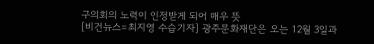구의회의 노력이 인정받게 되어 매우 뜻
[비건뉴스=최지영 수습기자] 광주문화재단은 오는 12월 3일과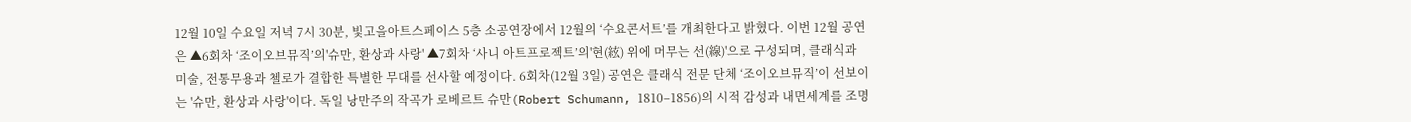12월 10일 수요일 저녁 7시 30분, 빛고을아트스페이스 5층 소공연장에서 12월의 ‘수요콘서트’를 개최한다고 밝혔다. 이번 12월 공연은 ▲6회차 ‘조이오브뮤직’의'슈만, 환상과 사랑' ▲7회차 ‘사니 아트프로젝트’의'현(絃) 위에 머무는 선(線)'으로 구성되며, 클래식과 미술, 전통무용과 첼로가 결합한 특별한 무대를 선사할 예정이다. 6회차(12월 3일) 공연은 클래식 전문 단체 ‘조이오브뮤직’이 선보이는 '슈만, 환상과 사랑'이다. 독일 낭만주의 작곡가 로베르트 슈만(Robert Schumann, 1810–1856)의 시적 감성과 내면세계를 조명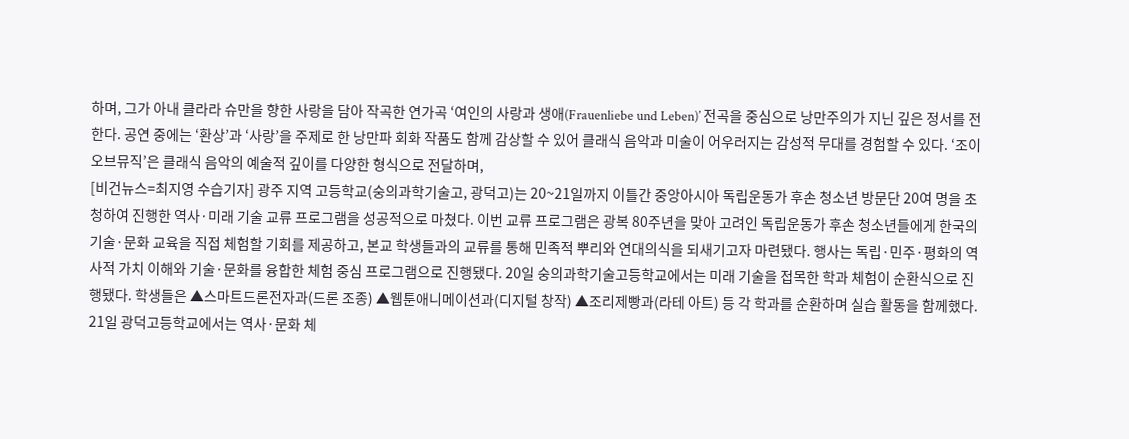하며, 그가 아내 클라라 슈만을 향한 사랑을 담아 작곡한 연가곡 ‘여인의 사랑과 생애(Frauenliebe und Leben)’ 전곡을 중심으로 낭만주의가 지닌 깊은 정서를 전한다. 공연 중에는 ‘환상’과 ‘사랑’을 주제로 한 낭만파 회화 작품도 함께 감상할 수 있어 클래식 음악과 미술이 어우러지는 감성적 무대를 경험할 수 있다. ‘조이오브뮤직’은 클래식 음악의 예술적 깊이를 다양한 형식으로 전달하며,
[비건뉴스=최지영 수습기자] 광주 지역 고등학교(숭의과학기술고, 광덕고)는 20~21일까지 이틀간 중앙아시아 독립운동가 후손 청소년 방문단 20여 명을 초청하여 진행한 역사·미래 기술 교류 프로그램을 성공적으로 마쳤다. 이번 교류 프로그램은 광복 80주년을 맞아 고려인 독립운동가 후손 청소년들에게 한국의 기술·문화 교육을 직접 체험할 기회를 제공하고, 본교 학생들과의 교류를 통해 민족적 뿌리와 연대의식을 되새기고자 마련됐다. 행사는 독립·민주·평화의 역사적 가치 이해와 기술·문화를 융합한 체험 중심 프로그램으로 진행됐다. 20일 숭의과학기술고등학교에서는 미래 기술을 접목한 학과 체험이 순환식으로 진행됐다. 학생들은 ▲스마트드론전자과(드론 조종) ▲웹툰애니메이션과(디지털 창작) ▲조리제빵과(라테 아트) 등 각 학과를 순환하며 실습 활동을 함께했다. 21일 광덕고등학교에서는 역사·문화 체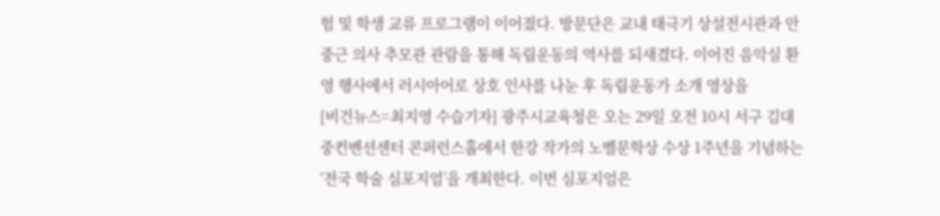험 및 학생 교류 프로그램이 이어졌다. 방문단은 교내 태극기 상설전시관과 안중근 의사 추모관 관람을 통해 독립운동의 역사를 되새겼다. 이어진 음악실 환영 행사에서 러시아어로 상호 인사를 나눈 후 독립운동가 소개 영상을
[비건뉴스=최지영 수습기자] 광주시교육청은 오는 29일 오전 10시 서구 김대중컨벤션센터 콘퍼런스홀에서 한강 작가의 노벨문학상 수상 1주년을 기념하는 ‘전국 학술 심포지엄’을 개최한다. 이번 심포지엄은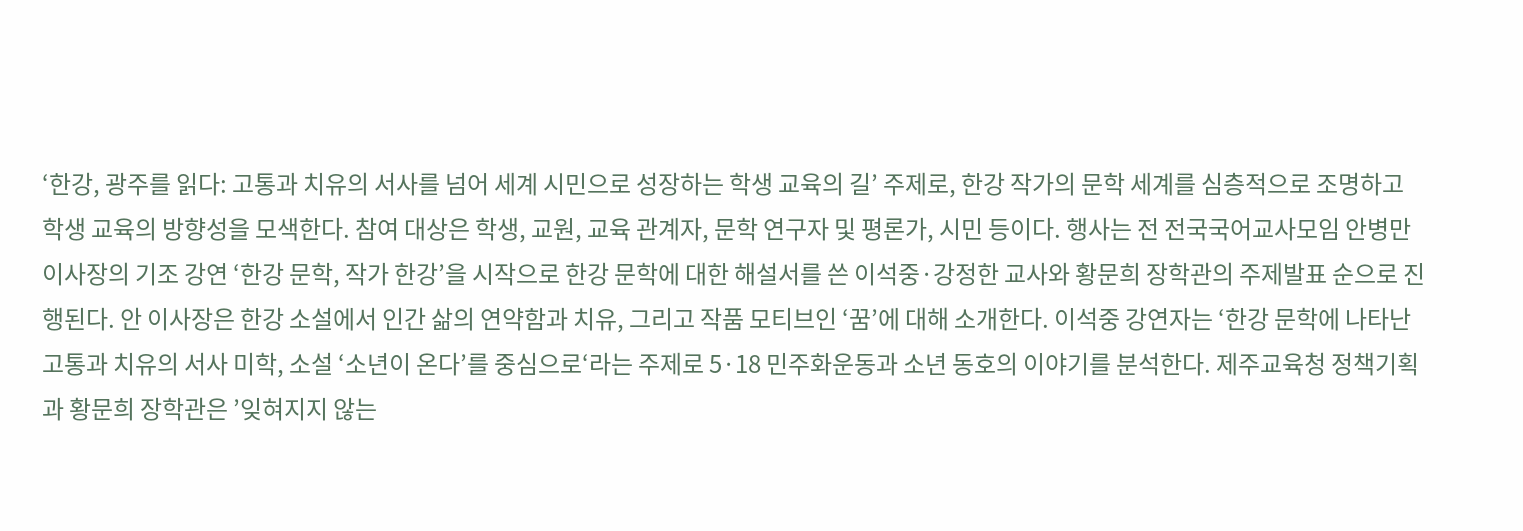‘한강, 광주를 읽다: 고통과 치유의 서사를 넘어 세계 시민으로 성장하는 학생 교육의 길’ 주제로, 한강 작가의 문학 세계를 심층적으로 조명하고 학생 교육의 방향성을 모색한다. 참여 대상은 학생, 교원, 교육 관계자, 문학 연구자 및 평론가, 시민 등이다. 행사는 전 전국국어교사모임 안병만 이사장의 기조 강연 ‘한강 문학, 작가 한강’을 시작으로 한강 문학에 대한 해설서를 쓴 이석중·강정한 교사와 황문희 장학관의 주제발표 순으로 진행된다. 안 이사장은 한강 소설에서 인간 삶의 연약함과 치유, 그리고 작품 모티브인 ‘꿈’에 대해 소개한다. 이석중 강연자는 ‘한강 문학에 나타난 고통과 치유의 서사 미학, 소설 ‘소년이 온다’를 중심으로‘라는 주제로 5·18 민주화운동과 소년 동호의 이야기를 분석한다. 제주교육청 정책기획과 황문희 장학관은 ’잊혀지지 않는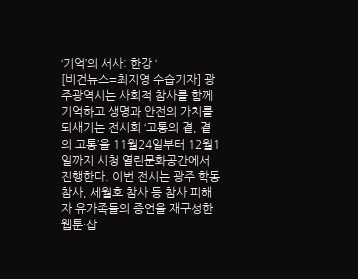‘기억’의 서사: 한강 ‘
[비건뉴스=최지영 수습기자] 광주광역시는 사회적 참사를 함께 기억하고 생명과 안전의 가치를 되새기는 전시회 ‘고통의 곁, 곁의 고통’을 11월24일부터 12월1일까지 시청 열린문화공간에서 진행한다. 이번 전시는 광주 학동 참사, 세월호 참사 등 참사 피해자 유가족들의 증언을 재구성한 웹툰·삽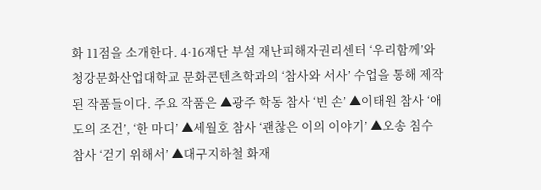화 11점을 소개한다. 4·16재단 부설 재난피해자권리센터 ‘우리함께’와 청강문화산업대학교 문화콘텐츠학과의 ‘참사와 서사’ 수업을 통해 제작된 작품들이다. 주요 작품은 ▲광주 학동 참사 ‘빈 손’ ▲이태원 참사 ‘애도의 조건’, ‘한 마디’ ▲세월호 참사 ‘괜찮은 이의 이야기’ ▲오송 침수 참사 ‘걷기 위해서’ ▲대구지하철 화재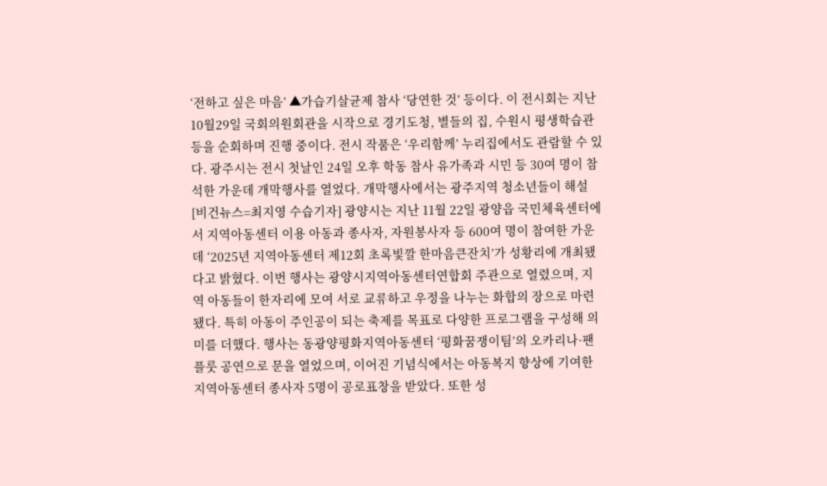‘전하고 싶은 마음’ ▲가습기살균제 참사 ‘당연한 것’ 등이다. 이 전시회는 지난 10월29일 국회의원회관을 시작으로 경기도청, 별들의 집, 수원시 평생학습관 등을 순회하며 진행 중이다. 전시 작품은 ‘우리함께’ 누리집에서도 관람할 수 있다. 광주시는 전시 첫날인 24일 오후 학동 참사 유가족과 시민 등 30여 명이 참석한 가운데 개막행사를 열었다. 개막행사에서는 광주지역 청소년들이 해설
[비건뉴스=최지영 수습기자] 광양시는 지난 11월 22일 광양읍 국민체육센터에서 지역아동센터 이용 아동과 종사자, 자원봉사자 등 600여 명이 참여한 가운데 ‘2025년 지역아동센터 제12회 초록빛깔 한마음큰잔치’가 성황리에 개최됐다고 밝혔다. 이번 행사는 광양시지역아동센터연합회 주관으로 열렸으며, 지역 아동들이 한자리에 모여 서로 교류하고 우정을 나누는 화합의 장으로 마련됐다. 특히 아동이 주인공이 되는 축제를 목표로 다양한 프로그램을 구성해 의미를 더했다. 행사는 동광양평화지역아동센터 ‘평화꿈쟁이팀’의 오카리나·팬플룻 공연으로 문을 열었으며, 이어진 기념식에서는 아동복지 향상에 기여한 지역아동센터 종사자 5명이 공로표창을 받았다. 또한 성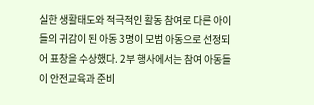실한 생활태도와 적극적인 활동 참여로 다른 아이들의 귀감이 된 아동 3명이 모범 아동으로 선정되어 표창을 수상했다. 2부 행사에서는 참여 아동들이 안전교육과 준비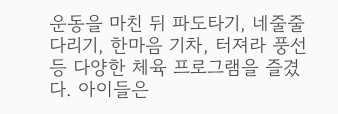운동을 마친 뒤 파도타기, 네줄줄다리기, 한마음 기차, 터져라 풍선 등 다양한 체육 프로그램을 즐겼다. 아이들은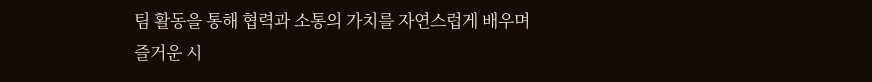팀 활동을 통해 협력과 소통의 가치를 자연스럽게 배우며 즐거운 시